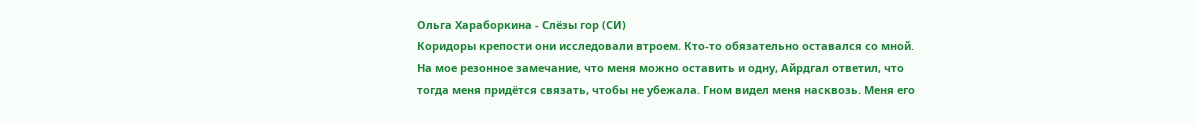Ольга Хараборкина - Слёзы гор (СИ)
Коридоры крепости они исследовали втроем. Кто-то обязательно оставался со мной. На мое резонное замечание, что меня можно оставить и одну, Айрдгал ответил, что тогда меня придётся связать, чтобы не убежала. Гном видел меня насквозь. Меня его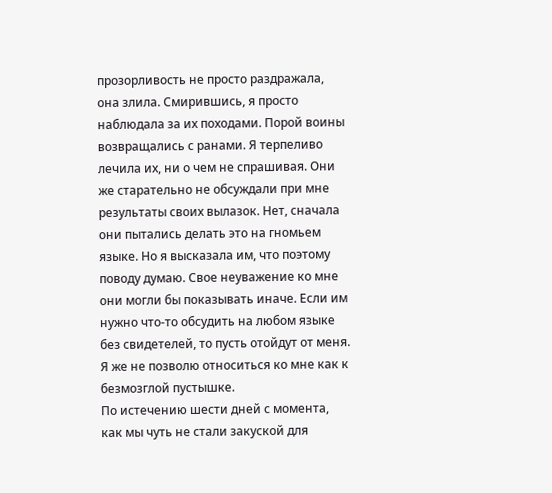прозорливость не просто раздражала, она злила. Смирившись, я просто наблюдала за их походами. Порой воины возвращались с ранами. Я терпеливо лечила их, ни о чем не спрашивая. Они же старательно не обсуждали при мне результаты своих вылазок. Нет, сначала они пытались делать это на гномьем языке. Но я высказала им, что поэтому поводу думаю. Свое неуважение ко мне они могли бы показывать иначе. Если им нужно что-то обсудить на любом языке без свидетелей, то пусть отойдут от меня. Я же не позволю относиться ко мне как к безмозглой пустышке.
По истечению шести дней с момента, как мы чуть не стали закуской для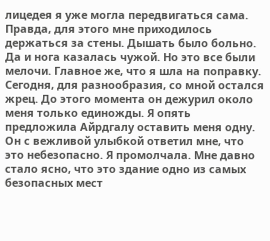лицедея я уже могла передвигаться сама. Правда, для этого мне приходилось держаться за стены. Дышать было больно. Да и нога казалась чужой. Но это все были мелочи. Главное же, что я шла на поправку. Сегодня, для разнообразия, со мной остался жрец. До этого момента он дежурил около меня только единожды. Я опять предложила Айрдгалу оставить меня одну. Он с вежливой улыбкой ответил мне, что это небезопасно. Я промолчала. Мне давно стало ясно, что это здание одно из самых безопасных мест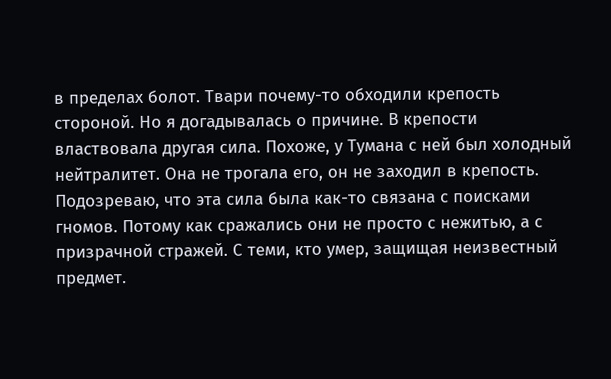в пределах болот. Твари почему-то обходили крепость стороной. Но я догадывалась о причине. В крепости властвовала другая сила. Похоже, у Тумана с ней был холодный нейтралитет. Она не трогала его, он не заходил в крепость. Подозреваю, что эта сила была как-то связана с поисками гномов. Потому как сражались они не просто с нежитью, а с призрачной стражей. С теми, кто умер, защищая неизвестный предмет.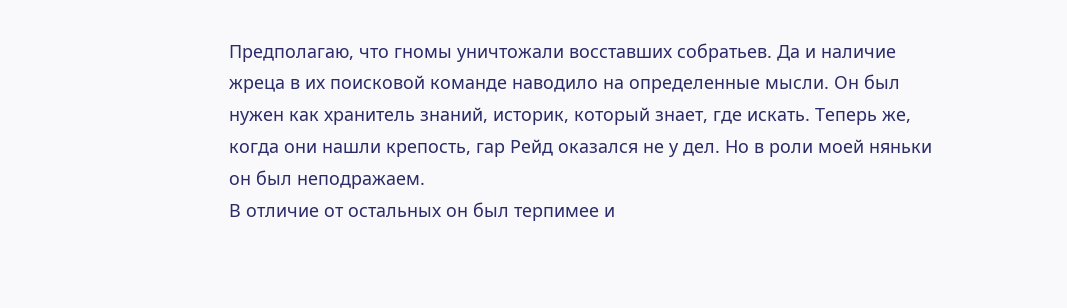Предполагаю, что гномы уничтожали восставших собратьев. Да и наличие жреца в их поисковой команде наводило на определенные мысли. Он был нужен как хранитель знаний, историк, который знает, где искать. Теперь же, когда они нашли крепость, гар Рейд оказался не у дел. Но в роли моей няньки он был неподражаем.
В отличие от остальных он был терпимее и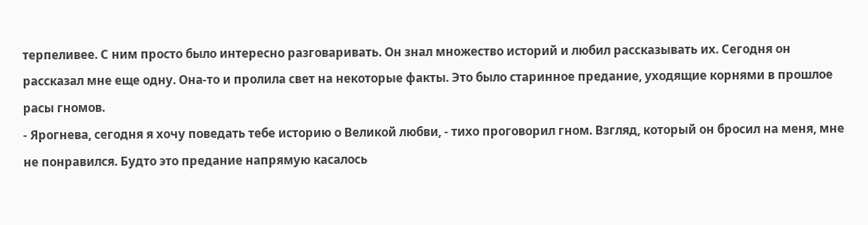терпеливее. С ним просто было интересно разговаривать. Он знал множество историй и любил рассказывать их. Сегодня он рассказал мне еще одну. Она-то и пролила свет на некоторые факты. Это было старинное предание, уходящие корнями в прошлое расы гномов.
- Ярогнева, сегодня я хочу поведать тебе историю о Великой любви, - тихо проговорил гном. Взгляд, который он бросил на меня, мне не понравился. Будто это предание напрямую касалось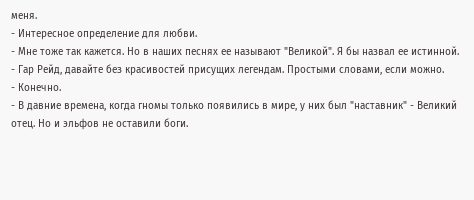меня.
- Интересное определение для любви.
- Мне тоже так кажется. Но в наших песнях ее называют "Великой". Я бы назвал ее истинной.
- Гар Рейд, давайте без красивостей присущих легендам. Простыми словами, если можно.
- Конечно.
- В давние времена, когда гномы только появились в мире, у них был "наставник" - Великий отец. Но и эльфов не оставили боги.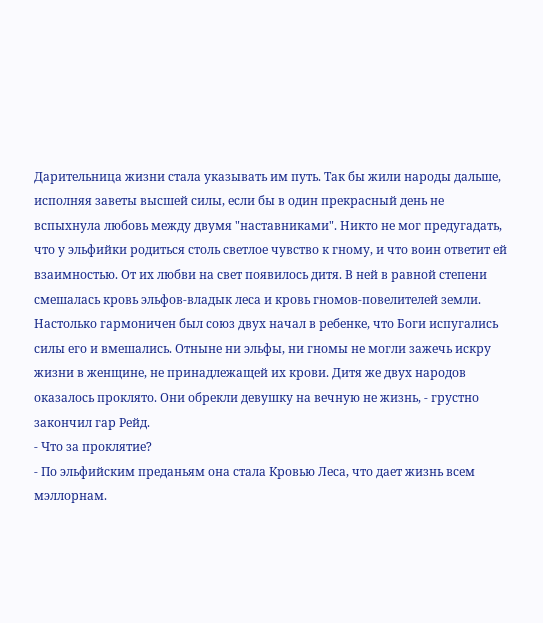Дарительница жизни стала указывать им путь. Так бы жили народы дальше, исполняя заветы высшей силы, если бы в один прекрасный день не вспыхнула любовь между двумя "наставниками". Никто не мог предугадать, что у эльфийки родиться столь светлое чувство к гному, и что воин ответит ей взаимностью. От их любви на свет появилось дитя. В ней в равной степени смешалась кровь эльфов-владык леса и кровь гномов-повелителей земли. Настолько гармоничен был союз двух начал в ребенке, что Боги испугались силы его и вмешались. Отныне ни эльфы, ни гномы не могли зажечь искру жизни в женщине, не принадлежащей их крови. Дитя же двух народов оказалось проклято. Они обрекли девушку на вечную не жизнь, - грустно закончил гар Рейд.
- Что за проклятие?
- По эльфийским преданьям она стала Кровью Леса, что дает жизнь всем мэллорнам.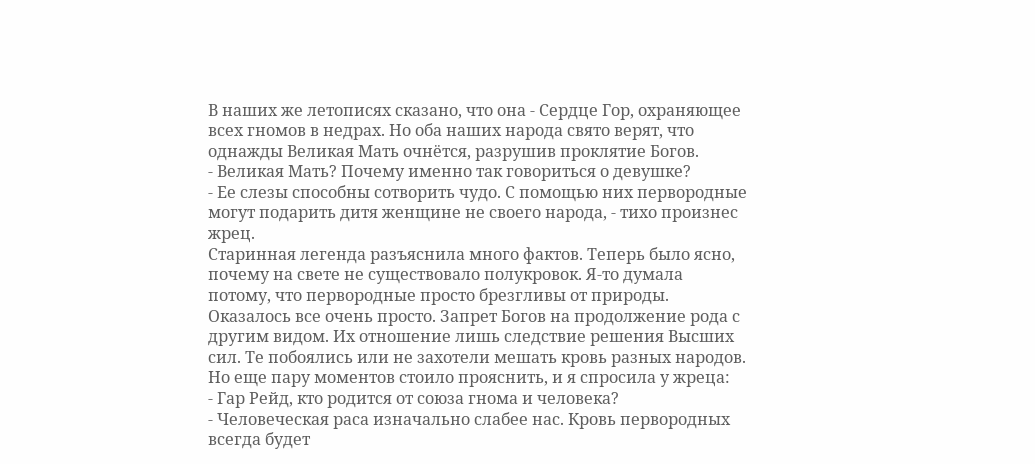В наших же летописях сказано, что она - Сердце Гор, охраняющее всех гномов в недрах. Но оба наших народа свято верят, что однажды Великая Мать очнётся, разрушив проклятие Богов.
- Великая Мать? Почему именно так говориться о девушке?
- Ее слезы способны сотворить чудо. С помощью них первородные могут подарить дитя женщине не своего народа, - тихо произнес жрец.
Старинная легенда разъяснила много фактов. Теперь было ясно, почему на свете не существовало полукровок. Я-то думала потому, что первородные просто брезгливы от природы. Оказалось все очень просто. Запрет Богов на продолжение рода с другим видом. Их отношение лишь следствие решения Высших сил. Те побоялись или не захотели мешать кровь разных народов. Но еще пару моментов стоило прояснить, и я спросила у жреца:
- Гар Рейд, кто родится от союза гнома и человека?
- Человеческая раса изначально слабее нас. Кровь первородных всегда будет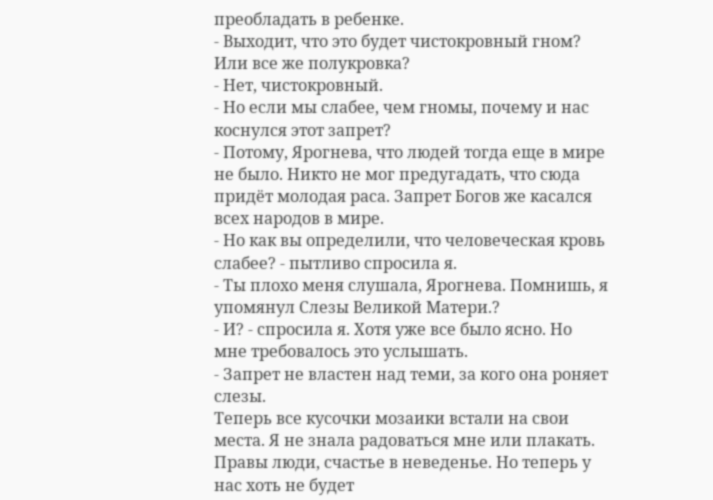преобладать в ребенке.
- Выходит, что это будет чистокровный гном? Или все же полукровка?
- Нет, чистокровный.
- Но если мы слабее, чем гномы, почему и нас коснулся этот запрет?
- Потому, Ярогнева, что людей тогда еще в мире не было. Никто не мог предугадать, что сюда придёт молодая раса. Запрет Богов же касался всех народов в мире.
- Но как вы определили, что человеческая кровь слабее? - пытливо спросила я.
- Ты плохо меня слушала, Ярогнева. Помнишь, я упомянул Слезы Великой Матери.?
- И? - спросила я. Хотя уже все было ясно. Но мне требовалось это услышать.
- Запрет не властен над теми, за кого она роняет слезы.
Теперь все кусочки мозаики встали на свои места. Я не знала радоваться мне или плакать. Правы люди, счастье в неведенье. Но теперь у нас хоть не будет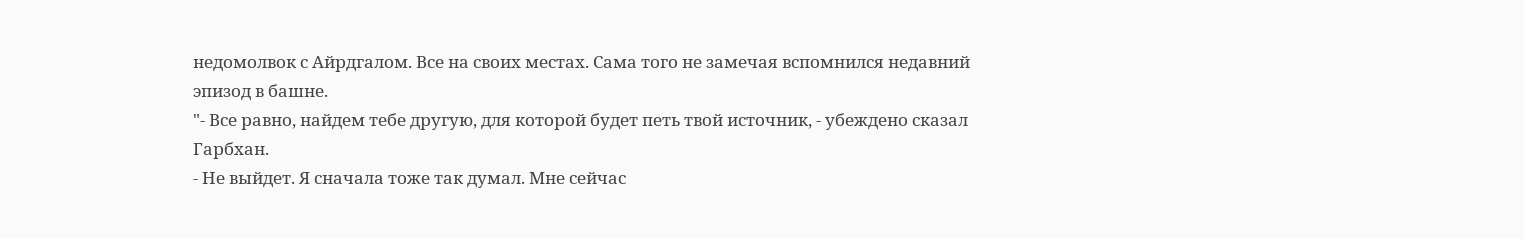недомолвок с Айрдгалом. Все на своих местах. Сама того не замечая вспомнился недавний эпизод в башне.
"- Все равно, найдем тебе другую, для которой будет петь твой источник, - убеждено сказал Гарбхан.
- Не выйдет. Я сначала тоже так думал. Мне сейчас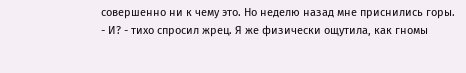совершенно ни к чему это. Но неделю назад мне приснились горы.
- И? - тихо спросил жрец. Я же физически ощутила, как гномы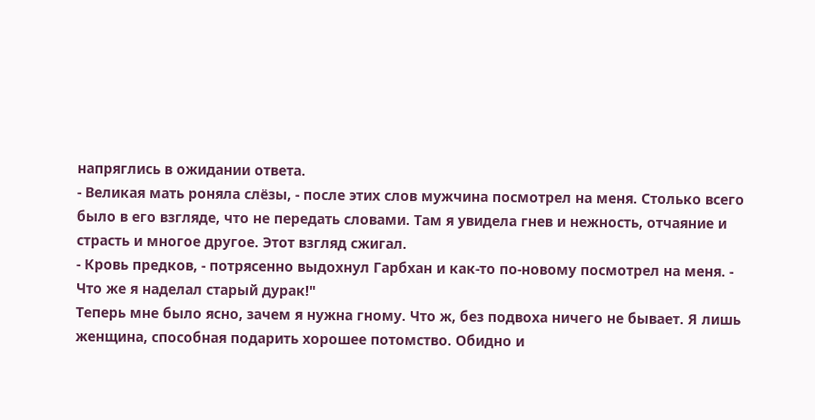напряглись в ожидании ответа.
- Великая мать роняла слёзы, - после этих слов мужчина посмотрел на меня. Столько всего было в его взгляде, что не передать словами. Там я увидела гнев и нежность, отчаяние и страсть и многое другое. Этот взгляд сжигал.
- Кровь предков, - потрясенно выдохнул Гарбхан и как-то по-новому посмотрел на меня. - Что же я наделал старый дурак!"
Теперь мне было ясно, зачем я нужна гному. Что ж, без подвоха ничего не бывает. Я лишь женщина, способная подарить хорошее потомство. Обидно и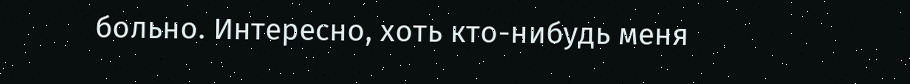больно. Интересно, хоть кто-нибудь меня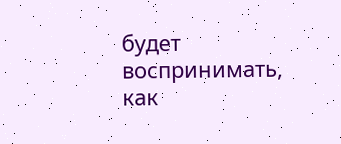будет воспринимать, как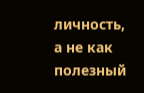личность, а не как полезный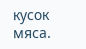кусок мяса.